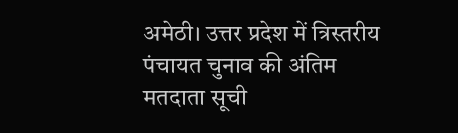अमेठी। उत्तर प्रदेश में त्रिस्तरीय पंचायत चुनाव की अंतिम मतदाता सूची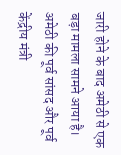जारी होने के बाद अमेठी से एक बड़ा मामला सामने आया है। अमेठी की पूर्व सांसद और पूर्व केंद्रीय मंत्री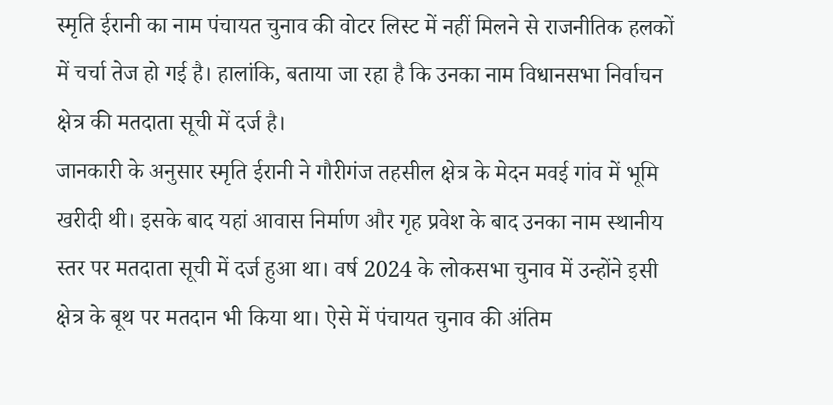स्मृति ईरानी का नाम पंचायत चुनाव की वोटर लिस्ट में नहीं मिलने से राजनीतिक हलकों में चर्चा तेज हो गई है। हालांकि, बताया जा रहा है कि उनका नाम विधानसभा निर्वाचन क्षेत्र की मतदाता सूची में दर्ज है।
जानकारी के अनुसार स्मृति ईरानी ने गौरीगंज तहसील क्षेत्र के मेदन मवई गांव में भूमि खरीदी थी। इसके बाद यहां आवास निर्माण और गृह प्रवेश के बाद उनका नाम स्थानीय स्तर पर मतदाता सूची में दर्ज हुआ था। वर्ष 2024 के लोकसभा चुनाव में उन्होंने इसी क्षेत्र के बूथ पर मतदान भी किया था। ऐसे में पंचायत चुनाव की अंतिम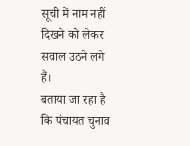सूची में नाम नहीं दिखने को लेकर सवाल उठने लगे हैं।
बताया जा रहा है कि पंचायत चुनाव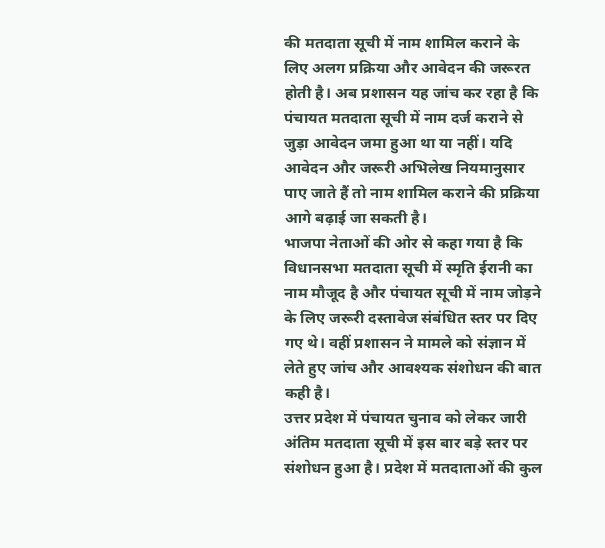की मतदाता सूची में नाम शामिल कराने के लिए अलग प्रक्रिया और आवेदन की जरूरत होती है। अब प्रशासन यह जांच कर रहा है कि पंचायत मतदाता सूची में नाम दर्ज कराने से जुड़ा आवेदन जमा हुआ था या नहीं। यदि आवेदन और जरूरी अभिलेख नियमानुसार पाए जाते हैं तो नाम शामिल कराने की प्रक्रिया आगे बढ़ाई जा सकती है।
भाजपा नेताओं की ओर से कहा गया है कि विधानसभा मतदाता सूची में स्मृति ईरानी का नाम मौजूद है और पंचायत सूची में नाम जोड़ने के लिए जरूरी दस्तावेज संबंधित स्तर पर दिए गए थे। वहीं प्रशासन ने मामले को संज्ञान में लेते हुए जांच और आवश्यक संशोधन की बात कही है।
उत्तर प्रदेश में पंचायत चुनाव को लेकर जारी अंतिम मतदाता सूची में इस बार बड़े स्तर पर संशोधन हुआ है। प्रदेश में मतदाताओं की कुल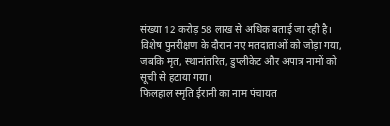संख्या 12 करोड़ 58 लाख से अधिक बताई जा रही है। विशेष पुनरीक्षण के दौरान नए मतदाताओं को जोड़ा गया, जबकि मृत, स्थानांतरित, डुप्लीकेट और अपात्र नामों को सूची से हटाया गया।
फिलहाल स्मृति ईरानी का नाम पंचायत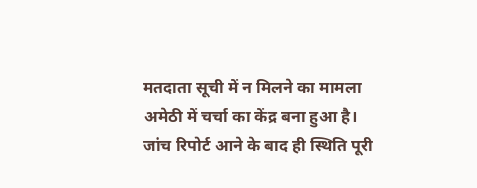मतदाता सूची में न मिलने का मामला अमेठी में चर्चा का केंद्र बना हुआ है। जांच रिपोर्ट आने के बाद ही स्थिति पूरी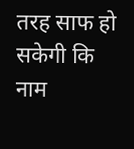तरह साफ हो सकेगी कि नाम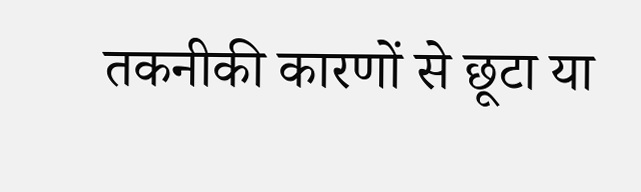तकनीकी कारणों से छूटा या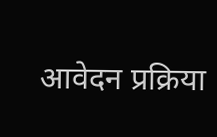आवेदन प्रक्रिया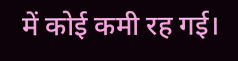में कोई कमी रह गई।